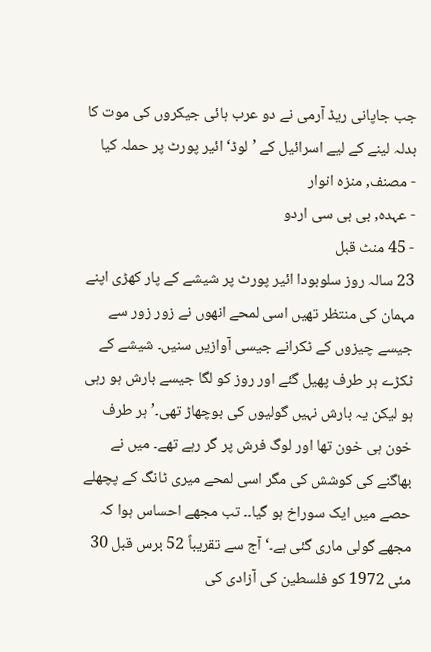جب جاپانی ریڈ آرمی نے دو عرب ہائی جیکروں کی موت کا بدلہ لینے کے لیے اسرائیل کے ’لوڈ‘ ائیر پورٹ پر حملہ کیا
- مصنف, منزہ انوار
- عہدہ, بی بی سی اردو
- 45 منٹ قبل
23 سالہ روز سلوبودا ائیر پورٹ پر شیشے کے پار کھڑی اپنے مہمان کی منتظر تھیں اسی لمحے انھوں نے زور زور سے جیسے چیزوں کے ٹکرانے جیسی آوازیں سنیں۔ شیشے کے ٹکڑے ہر طرف پھیل گئے اور روز کو لگا جیسے بارش ہو رہی ہو لیکن یہ بارش نہیں گولیوں کی بوچھاڑ تھی۔’ہر طرف خون ہی خون تھا اور لوگ فرش پر گر رہے تھے۔ میں نے بھاگنے کی کوشش کی مگر اسی لمحے میری ٹانگ کے پچھلے حصے میں ایک سوراخ ہو گیا۔۔ تب مجھے احساس ہوا کہ مجھے گولی ماری گئی ہے۔‘آج سے تقریباً 52 برس قبل 30 مئی 1972 کو فلسطین کی آزادی کی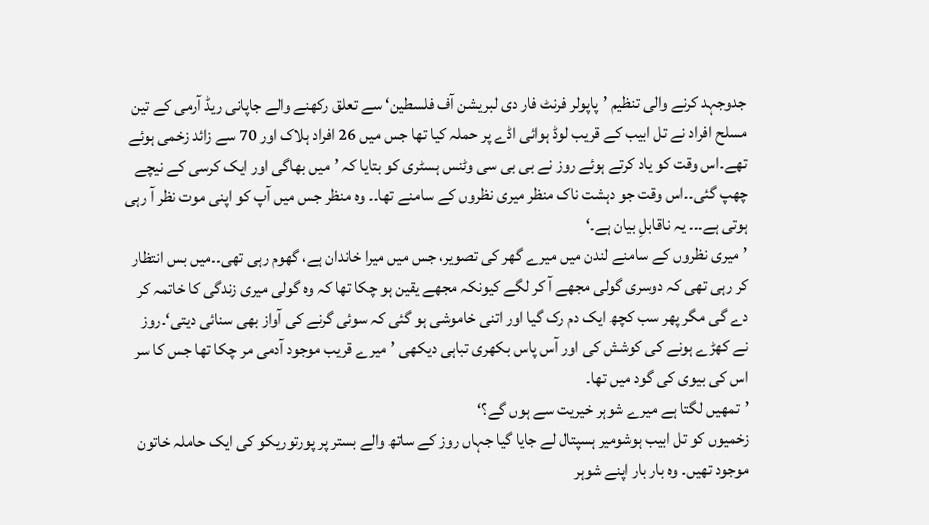جدوجہد کرنے والی تنظیم ’پاپولر فرنٹ فار دی لبریشن آف فلسطین‘ سے تعلق رکھنے والے جاپانی ریڈ آرمی کے تین مسلح افراد نے تل ابیب کے قریب لوڈ ہوائی اڈے پر حملہ کیا تھا جس میں 26 افراد ہلاک اور 70 سے زائد زخمی ہوئے تھے۔اس وقت کو یاد کرتے ہوئے روز نے بی بی سی وٹنس ہسٹری کو بتایا کہ ’میں بھاگی اور ایک کرسی کے نیچے چھپ گئی۔۔اس وقت جو دہشت ناک منظر میری نظروں کے سامنے تھا۔۔ وہ منظر جس میں آپ کو اپنی موت نظر آ رہی ہوتی ہے۔۔۔ یہ ناقابلِ بیان ہے۔‘
’میری نظروں کے سامنے لندن میں میرے گھر کی تصویر، جس میں میرا خاندان ہے، گھوم رہی تھی۔۔میں بس انتظار کر رہی تھی کہ دوسری گولی مجھے آ کر لگے کیونکہ مجھے یقین ہو چکا تھا کہ وہ گولی میری زندگی کا خاتمہ کر دے گی مگر پھر سب کچھ ایک دم رک گیا اور اتنی خاموشی ہو گئی کہ سوئی گرنے کی آواز بھی سنائی دیتی‘۔روز نے کھڑے ہونے کی کوشش کی اور آس پاس بکھری تباہی دیکھی ’میرے قریب موجود آدمی مر چکا تھا جس کا سر اس کی بیوی کی گود میں تھا۔
’تمھیں لگتا ہے میرے شوہر خیریت سے ہوں گے؟‘
زخمیوں کو تل ابیب ہوشومیر ہسپتال لے جایا گیا جہاں روز کے ساتھ والے بستر پر پورتوریکو کی ایک حاملہ خاتون موجود تھیں۔ وہ بار بار اپنے شوہر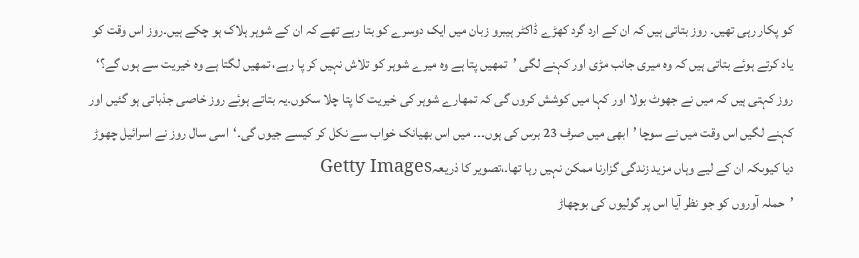کو پکار رہی تھیں۔ روز بتاتی ہیں کہ ان کے ارد گرد کھڑے ڈاکٹر ہیبرو زبان میں ایک دوسرے کو بتا رہے تھے کہ ان کے شوہر ہلاک ہو چکے ہیں۔روز اس وقت کو یاد کرتے ہوئے بتاتی ہیں کہ وہ میری جانب مڑی اور کہنے لگی ’تمھیں پتا ہے وہ میرے شوہر کو تلاش نہیں کر پا رہے، تمھیں لگتا ہے وہ خیریت سے ہوں گے؟‘ روز کہتی ہیں کہ میں نے جھوٹ بولا اور کہا میں کوشش کروں گی کہ تمھارے شوہر کی خیریت کا پتا چلا سکوں۔یہ بتاتے ہوئے روز خاصی جذباتی ہو گئیں اور کہنے لگیں اس وقت میں نے سوچا ’ابھی میں صرف 23 برس کی ہوں۔۔۔ میں اس بھیانک خواب سے نکل کر کیسے جیوں گی۔‘اسی سال روز نے اسرائیل چھوڑ دیا کیوںکہ ان کے لیے وہاں مزید زندگی گزارنا ممکن نہیں رہا تھا۔،تصویر کا ذریعہGetty Images
’حملہ آوروں کو جو نظر آیا اس پر گولیوں کی بوچھاڑ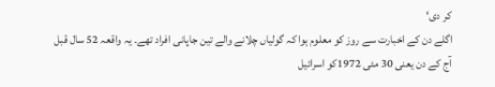کر دی‘
اگلے دن کے اخبارت سے روز کو معلوم ہوا کہ گولیاں چلانے والے تین جاپانی افراد تھے۔ یہ واقعہ 52 سال قبل آج کے دن یعنی 30 مئی 1972کو اسرائیل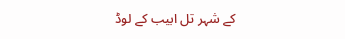کے شہر تل ابیب کے لوڈ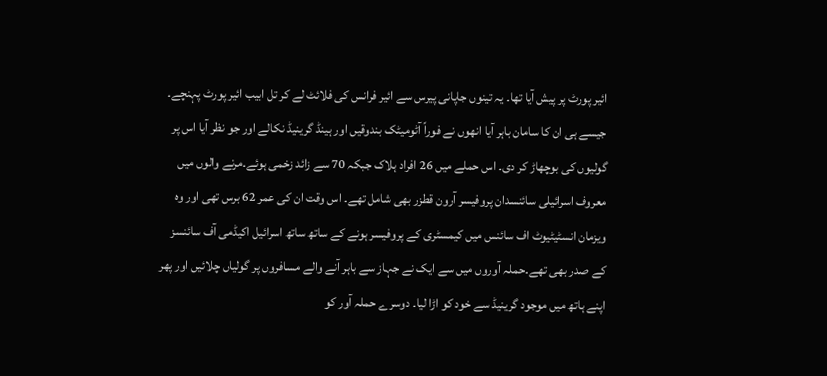ائیر پورٹ پر پیش آیا تھا۔ یہ تینوں جاپانی پیرس سے ائیر فرانس کی فلائٹ لے کر تل ابیب ائیر پورٹ پہنچے۔ جیسے ہی ان کا سامان باہر آیا انھوں نے فوراً آٹومیٹک بندوقیں اور ہینڈ گرینیڈ نکالے اور جو نظر آیا اس پر گولیوں کی بوچھاڑ کر دی۔ اس حملے میں 26 افراد ہلاک جبکہ 70 سے زائد زخمی ہوئے۔مرنے والوں میں معروف اسرائیلی سائنسدان پروفیسر آرون قطزر بھی شامل تھے۔ اس وقت ان کی عمر 62 برس تھی اور وہ ویزمان انسٹیٹیوٹ اف سائنس میں کیمسٹری کے پروفیسر ہونے کے ساتھ ساتھ اسرائیل اکیڈمی آف سائنسز کے صدر بھی تھے۔حملہ آوروں میں سے ایک نے جہاز سے باہر آنے والے مسافروں پر گولیاں چلائیں اور پھر اپنے ہاتھ میں موجود گرینیڈ سے خود کو اڑا لیا۔ دوسرے حملہ آور کو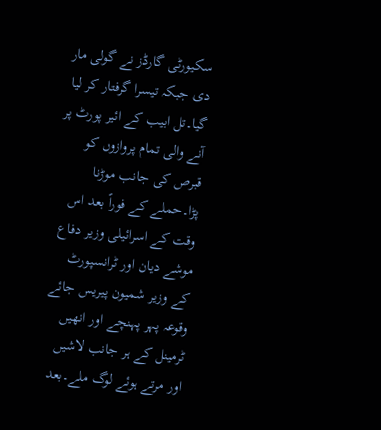سکیورٹی گارڈز نے گولی مار دی جبکہ تیسرا گرفتار کر لیا گیا۔تل ابیب کے ائیر پورٹ پر آنے والی تمام پروازوں کو قبرص کی جانب موڑنا پڑا۔حملے کے فوراً بعد اس وقت کے اسرائیلی وزیر دفاع موشے دیان اور ٹرانسپورٹ کے وزیر شمیون پیریس جائے وقوعہ پہر پہنچے اور انھیں ٹرمینل کے ہر جانب لاشیں اور مرتے ہوئے لوگ ملے۔بعد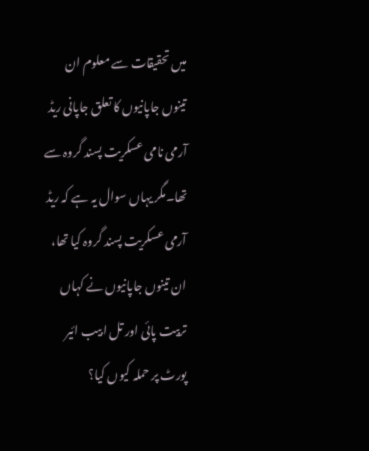میں تحقیقات سے معلوم ان تینوں جاپانیوں کا تعلق جاپانی ریڈ آرمی نامی عسکریت پسند گروہ سے تھا۔مگر یہاں سوال یہ ہے کہ ریڈ آرمی عسکریت پسند گروہ کیا تھا، ان تینوں جاپانیوں نے کہاں تربیت پائی اور تل ابیب ائیر پورٹ پر حملہ کیوں کیا؟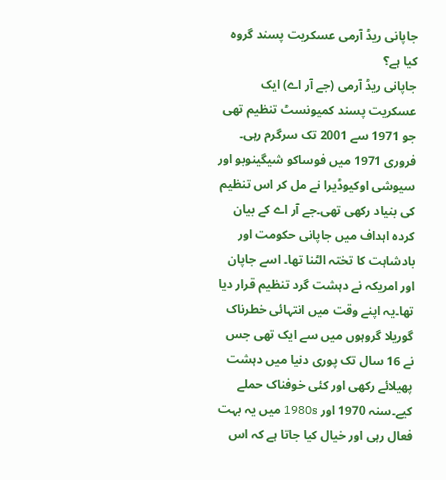جاپانی ریڈ آرمی عسکریت پسند گروہ کیا ہے؟
جاپانی ریڈ آرمی (جے آر اے) ایک عسکریت پسند کمیونسٹ تنظیم تھی جو 1971 سے 2001 تک سرگرم رہی۔ فروری 1971 میں فوساکو شیگینوبو اور سیوشی اوکیوڈیرا نے مل کر اس تنظیم کی بنیاد رکھی تھی۔جے آر اے کے بیان کردہ اہداف میں جاپانی حکومت اور بادشاہت کا تختہ الٹنا تھا۔ اسے جاپان اور امریکہ نے دہشت گرد تنظیم قرار دیا تھا۔یہ اپنے وقت میں انتہائی خطرناک گوریلا گروہوں میں سے ایک تھی جس نے 16 سال تک پوری دنیا میں دہشت پھیلائے رکھی اور کئی خوفناک حملے کیے۔سنہ 1970 اور 1980s میں یہ بہت فعال رہی اور خیال کیا جاتا ہے کہ اس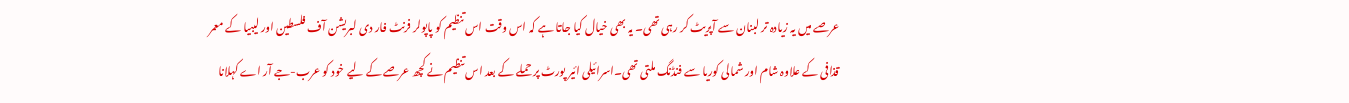عرصے میں یہ زیادہ تر لبنان سے آپریٹ کر رہی تھی۔ یہ بھی خیال کیا جاتا ہے کہ اس وقت اس تنظیم کو پاپولر فرنٹ فار دی لبریشن آف فلسطین اور لیبیا کے معمر قذافی کے علاوہ شام اور شمالی کوریا سے فنڈنگ ملتی تھی۔اسرائیلی ائیر پورٹ پر حملے کے بعد اس تنظیم نے کچھ عرصے کے لیے خود کو عرب-جے آر اے کہلانا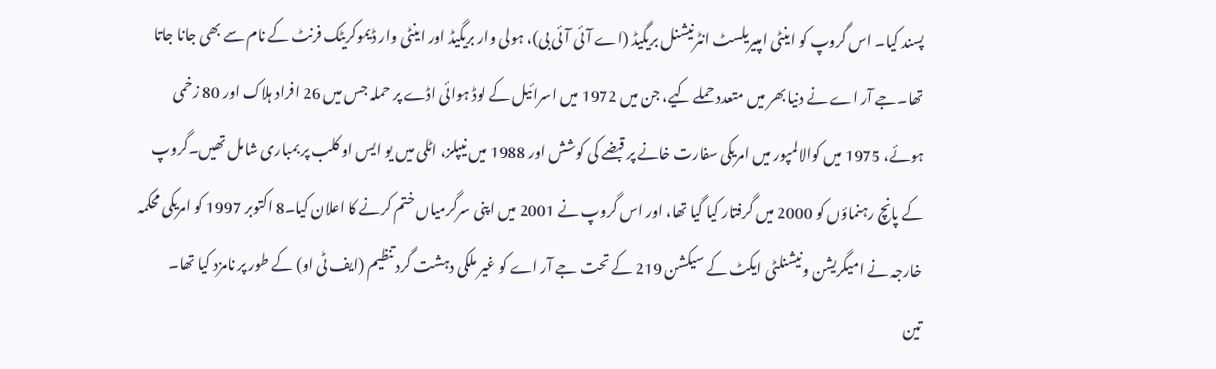پسند کیا۔ اس گروپ کو اینٹی امپیریلسٹ انٹرنیشنل بریگیڈ (اے آئی آئی بی)، ہولی وار بریگیڈ اور اینٹی وار ڈیموکریٹک فرنٹ کے نام سے بھی جانا جاتا تھا۔جے آر اے نے دنیا بھر میں متعدد حملے کیے، جن میں 1972 میں اسرائیل کے لوڈ ہوائی اڈے پر حملہ جس میں 26 افراد ہلاک اور 80 زخمی ہوئے، 1975 میں کوالالمپور میں امریکی سفارت خانے پر قبضے کی کوشش اور 1988 میں نیپلز، اٹلی میں یو ایس او کلب پر بمباری شامل تھیں۔گروپ کے پانچ رہنماؤں کو 2000 میں گرفتار کیا گیا تھا، اور اس گروپ نے 2001 میں اپنی سرگرمیاں ختم کرنے کا اعلان کیا۔8 اکتوبر 1997 کو امریکی محکمہ خارجہ نے امیگریشن ونیشنلٹی ایکٹ کے سیکشن 219 کے تحت جے آر اے کو غیر ملکی دہشت گرد تنظیم (ایف ٹی او) کے طور پر نامزد کیا تھا۔
تین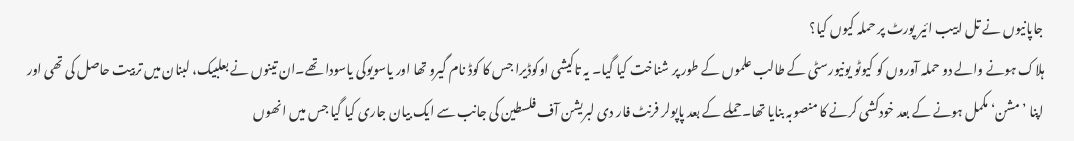جاپانیوں نے تل ابیب ائیر پورٹ پر حملہ کیوں کیا؟
ہلاک ہونے والے دو حملہ آوروں کو کیوٹو یونیورسٹی کے طالب علموں کے طور پر شناخت کیا گیا۔ یہ تاکیشی اوکوڈیرا جس کا کوڈ نام گیرو تھا اور یاسویوکی یاسودا تھے۔ان تینوں نے بعلبیک، لبنان میں تربیت حاصل کی تھی اور اپنا ’مشن‘ مکمل ہونے کے بعد خودکشی کرنے کا منصوبہ بنایا تھا۔حملے کے بعد پاپولر فرنٹ فار دی لبریشن آف فلسطین کی جانب سے ایک بیان جاری کیا گیا جس میں انھوں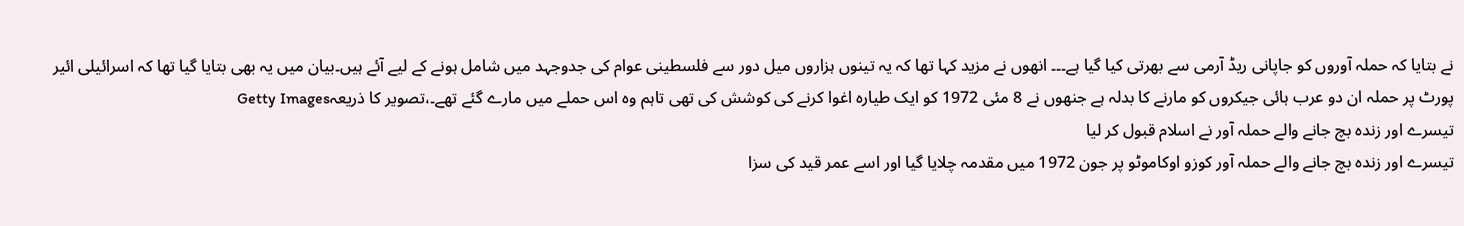نے بتایا کہ حملہ آوروں کو جاپانی ریڈ آرمی سے بھرتی کیا گیا ہے۔۔۔ انھوں نے مزید کہا تھا کہ یہ تینوں ہزاروں میل دور سے فلسطینی عوام کی جدوجہد میں شامل ہونے کے لیے آئے ہیں۔بیان میں یہ بھی بتایا گیا تھا کہ اسرائیلی ائیر پورٹ پر حملہ ان دو عرب ہائی جیکروں کو مارنے کا بدلہ ہے جنھوں نے 8 مئی 1972 کو ایک طیارہ اغوا کرنے کی کوشش کی تھی تاہم وہ اس حملے میں مارے گئے تھے۔،تصویر کا ذریعہGetty Images
تیسرے اور زندہ بچ جانے والے حملہ آور نے اسلام قبول کر لیا
تیسرے اور زندہ بچ جانے والے حملہ آور کوزو اوکاموٹو پر جون 1972 میں مقدمہ چلایا گیا اور اسے عمر قید کی سزا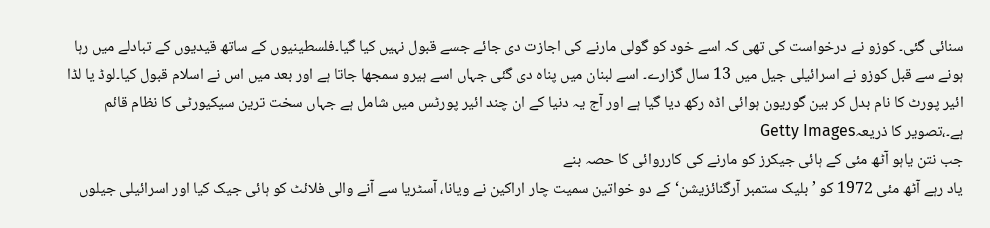سنائی گئی۔ کوزو نے درخواست کی تھی کہ اسے خود کو گولی مارنے کی اجازت دی جائے جسے قبول نہیں کیا گیا۔فلسطینیوں کے ساتھ قیدیوں کے تبادلے میں رہا ہونے سے قبل کوزو نے اسرائیلی جیل میں 13 سال گزارے۔ اسے لبنان میں پناہ دی گئی جہاں اسے ہیرو سمجھا جاتا ہے اور بعد میں اس نے اسلام قبول کیا۔لوڈ یا لڈا ائیر پورٹ کا نام بدل کر بین گوریون ہوائی اڈہ رکھ دیا گیا ہے اور آج یہ دنیا کے ان چند ائیر پورٹس میں شامل ہے جہاں سخت ترین سیکیورٹی کا نظام قائم ہے۔،تصویر کا ذریعہGetty Images
جب نتن یاہو آٹھ مئی کے ہائی جیکرز کو مارنے کی کارروائی کا حصہ بنے
یاد رہے آٹھ مئی 1972 کو ’بلیک ستمبر آرگنائزیشن‘ کے دو خواتین سمیت چار اراکین نے ویانا، آسٹریا سے آنے والی فلائٹ کو ہائی جیک کیا اور اسرائیلی جیلوں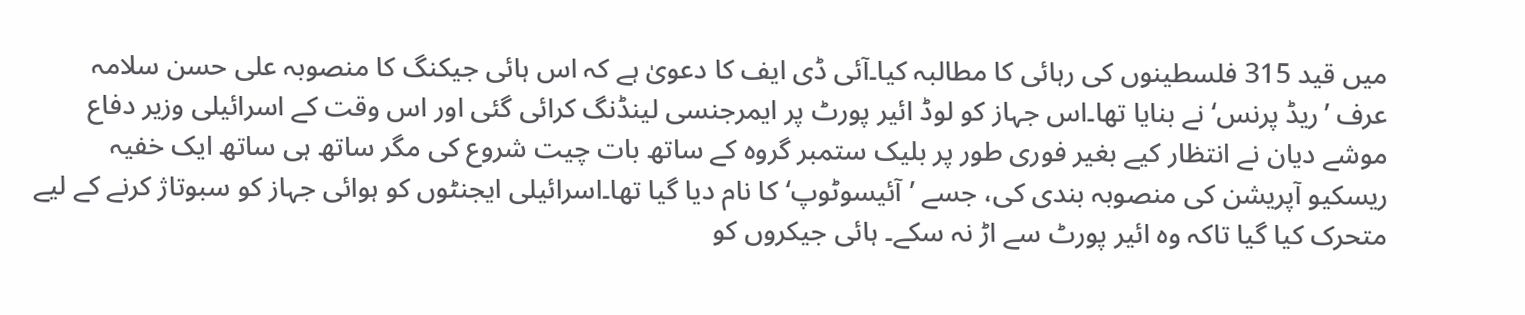میں قید 315 فلسطینوں کی رہائی کا مطالبہ کیا۔آئی ڈی ایف کا دعویٰ ہے کہ اس ہائی جیکنگ کا منصوبہ علی حسن سلامہ عرف ’ریڈ پرنس‘ نے بنایا تھا۔اس جہاز کو لوڈ ائیر پورٹ پر ایمرجنسی لینڈنگ کرائی گئی اور اس وقت کے اسرائیلی وزیر دفاع موشے دیان نے انتظار کیے بغیر فوری طور پر بلیک ستمبر گروہ کے ساتھ بات چیت شروع کی مگر ساتھ ہی ساتھ ایک خفیہ ریسکیو آپریشن کی منصوبہ بندی کی، جسے ’آئیسوٹوپ‘کا نام دیا گیا تھا۔اسرائیلی ایجنٹوں کو ہوائی جہاز کو سبوتاژ کرنے کے لیے متحرک کیا گیا تاکہ وہ ائیر پورٹ سے اڑ نہ سکے۔ ہائی جیکروں کو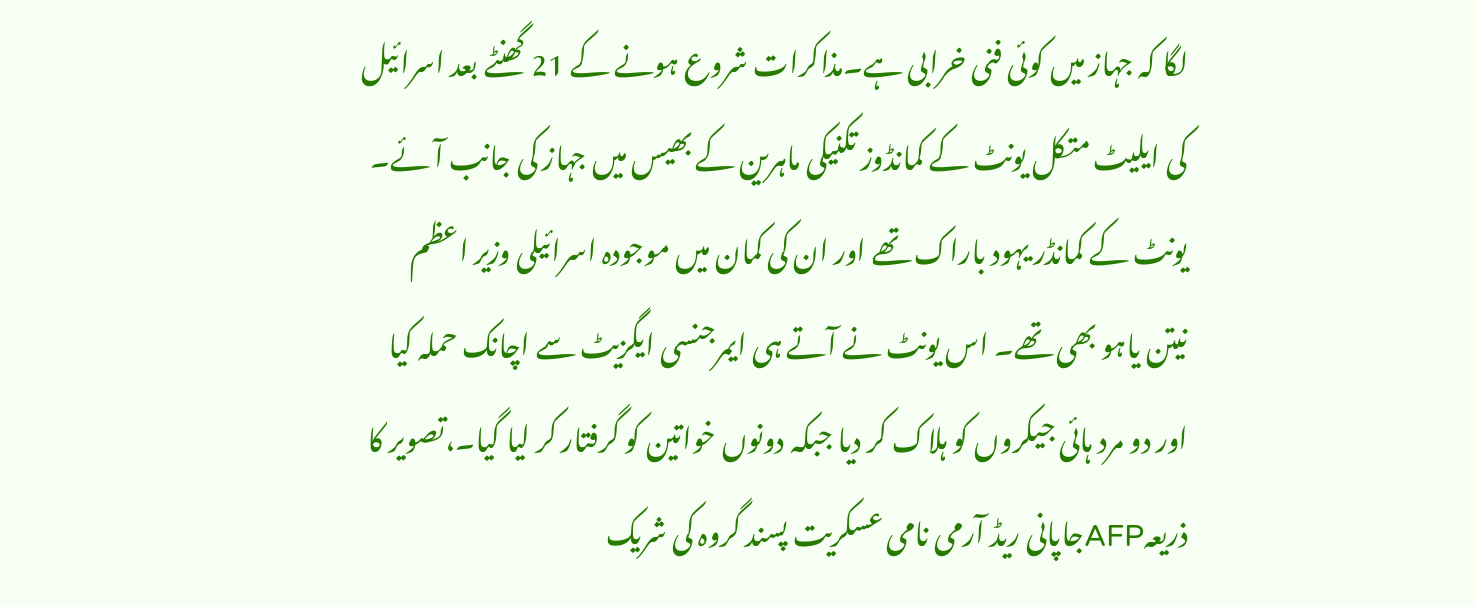لگا کہ جہاز میں کوئی فنی خرابی ہے۔مذاکرات شروع ہونے کے 21 گھنٹے بعد اسرائیل کی ایلیٹ متکل یونٹ کے کمانڈوز تکنیکی ماہرین کے بھیس میں جہاز کی جانب آئے۔ یونٹ کے کمانڈر یہود باراک تھے اور ان کی کمان میں موجودہ اسرائیلی وزیر اعظم نیتن یاہو بھی تھے۔ اس یونٹ نے آتے ہی ایمرجنسی ایگزیٹ سے اچانک حملہ کیا اور دو مرد ہائی جیکروں کو ہلاک کر دیا جبکہ دونوں خواتین کو گرفتار کر لیا گیا۔،تصویر کا ذریعہAFPجاپانی ریڈ آرمی نامی عسکریت پسند گروہ کی شریک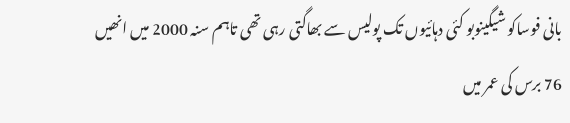بانی فوساکو شیگینوبو کئی دہائیوں تک پولیس سے بھاگتی رہی تھی تاہم سنہ 2000 میں انھیں 76 برس کی عمر میں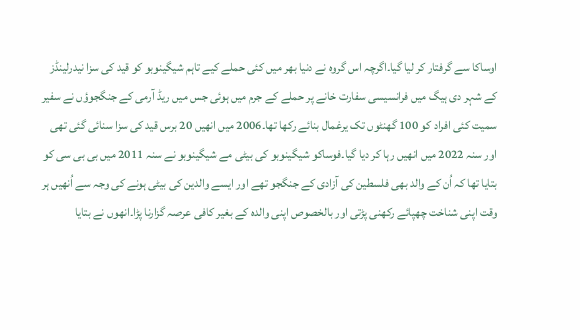اوساکا سے گرفتار کر لیا گیا۔اگرچہ اس گروہ نے دنیا بھر میں کئی حملے کیے تاہم شیگینوبو کو قید کی سزا نیدرلینڈز کے شہر دی ہیگ میں فرانسیسی سفارت خانے پر حملے کے جرم میں ہوئی جس میں ریڈ آرمی کے جنگجوؤں نے سفیر سمیت کئی افراد کو 100 گھنٹوں تک یرغمال بنائے رکھا تھا۔2006 میں انھیں 20 برس قید کی سزا سنائی گئی تھی اور سنہ 2022 میں انھیں رہا کر دیا گیا۔فوساکو شیگینوبو کی بیٹی مے شیگینوبو نے سنہ 2011 میں بی بی سی کو بتایا تھا کہ اُن کے والد بھی فلسطین کی آزادی کے جنگجو تھے اور ایسے والدین کی بیٹی ہونے کی وجہ سے اُنھیں ہر وقت اپنی شناخت چھپائے رکھنی پڑتی اور بالخصوص اپنی والدہ کے بغیر کافی عرصہ گزارنا پڑا۔انھوں نے بتایا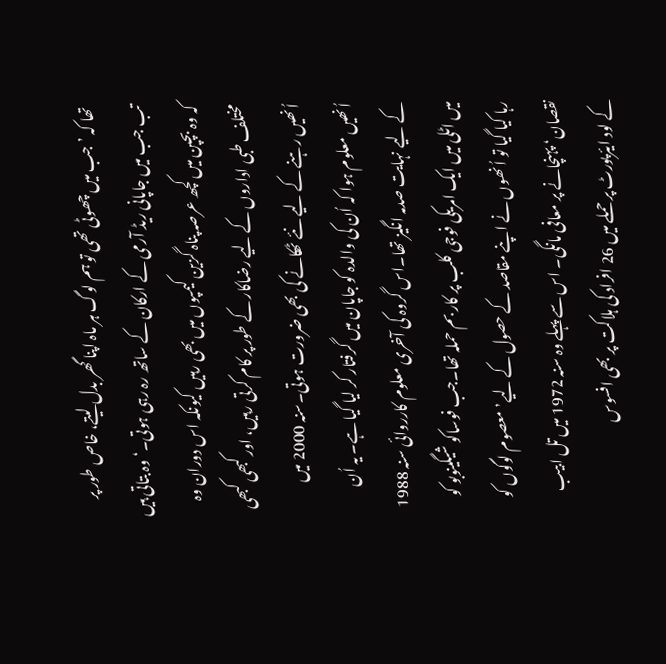تھا کہ ’جب میں چھوٹی تھی تو ہم لوگ ہر ماہ اپنا گھر بدل لیتے، خاص طور پر تب جب میں جاپانی ریڈ آرمی کے ارکان کے ساتھ رہ رہی ہوتی۔‘وہ بتاتی ہیں کہ وہ بچپن میں کچھ عرصہ پناہ گزین کیمپوں میں بھی رہیں کیونکہ اس دوران وہ مختلف طبی اداروں کے لیے رضاکار کے طور پر کام کرتی رہیں، اور کبھی کبھی اُنھیں رہنے کے لیے نئے ٹھکانے کی بھی ضرورت ہوتی۔سنہ 2000 میں اُنھیں معلوم ہوا کہ اُن کی والدہ کو جاپان میں گرفتار کر لیا گیا ہے۔ یہ اُن کے لیے نہایت صدمہ انگیز تھا۔اس گروہ کی آخری معلوم کارروائی سنہ 1988 میں اٹلی میں ایک امریکی فوجی کلب پر کار بم حملہ تھا۔جب فوساکو شیگینوبو کو رہا کیا گیا تو اُنھوں نے اپنے مقاصد کے حصول کے لیے’معصوم لوگوں کو نقصان‘ پہنچانے پر معافی مانگی۔ اس سے پہلے وہ سنہ 1972 میں تل ابیب کے لود ایئرپورٹ پر حملے میں 26 افراد کی ہلاکت پر بھی افسوس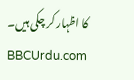کا اظہار کر چکی ہیں۔
BBCUrdu.com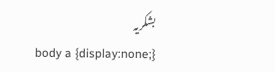بشکریہ
body a {display:none;}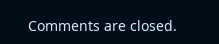Comments are closed.